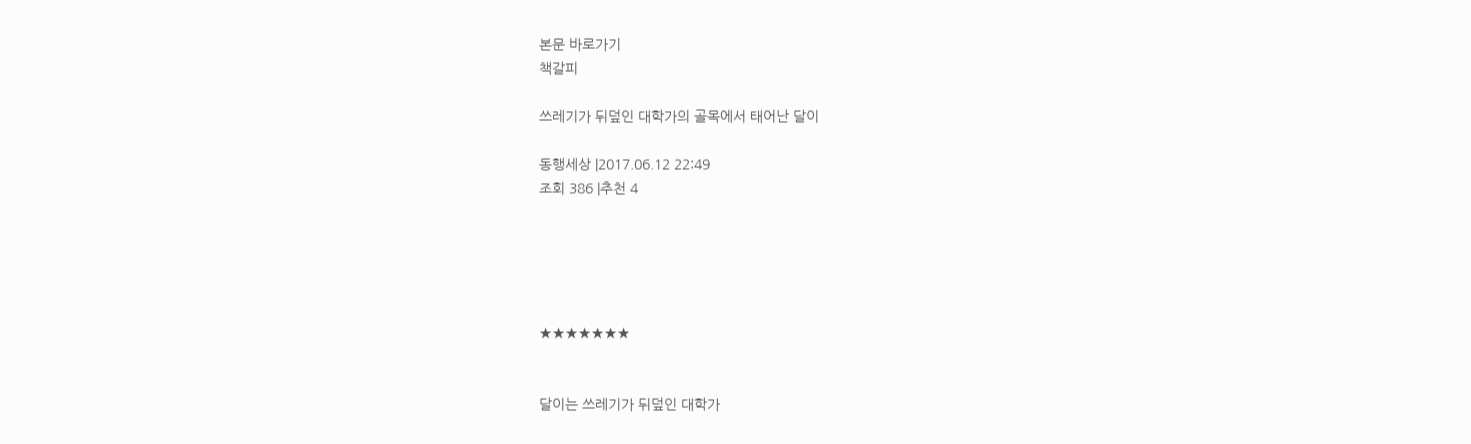본문 바로가기
책갈피

쓰레기가 뒤덮인 대학가의 골목에서 태어난 달이

동행세상 |2017.06.12 22:49
조회 386 |추천 4





★★★★★★★


달이는 쓰레기가 뒤덮인 대학가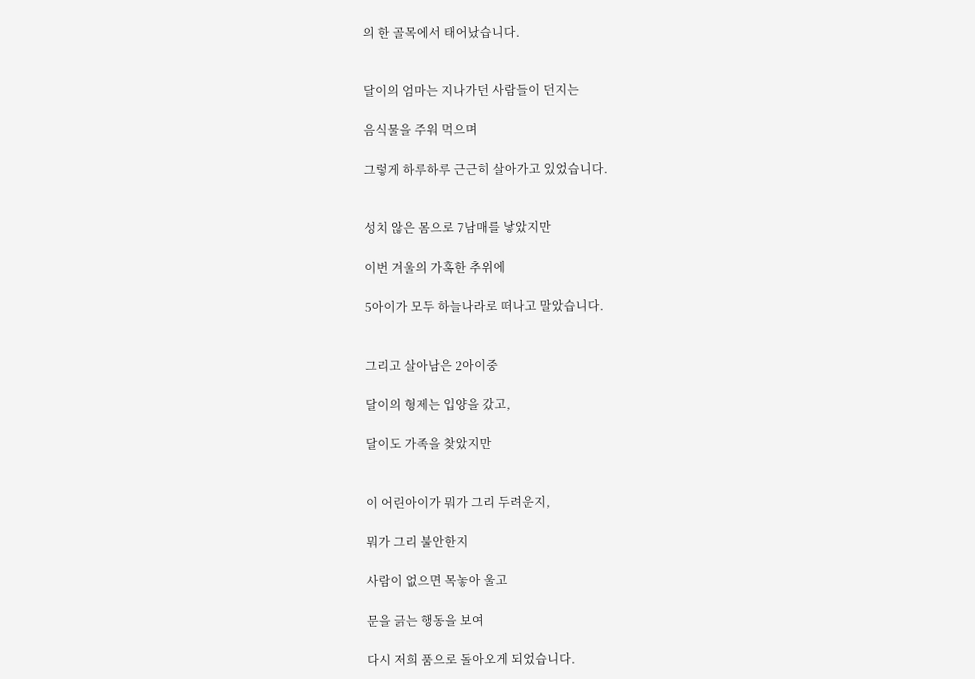의 한 골목에서 태어났습니다.


달이의 엄마는 지나가던 사람들이 던지는

음식물을 주워 먹으며

그렇게 하루하루 근근히 살아가고 있었습니다.


성치 않은 몸으로 7남매를 낳았지만

이번 겨울의 가혹한 추위에

5아이가 모두 하늘나라로 떠나고 말았습니다.


그리고 살아남은 2아이중

달이의 형제는 입양을 갔고,

달이도 가족을 찾았지만


이 어린아이가 뭐가 그리 두려운지,

뭐가 그리 불안한지

사람이 없으면 목놓아 울고

문을 긁는 행동을 보여

다시 저희 품으로 돌아오게 되었습니다.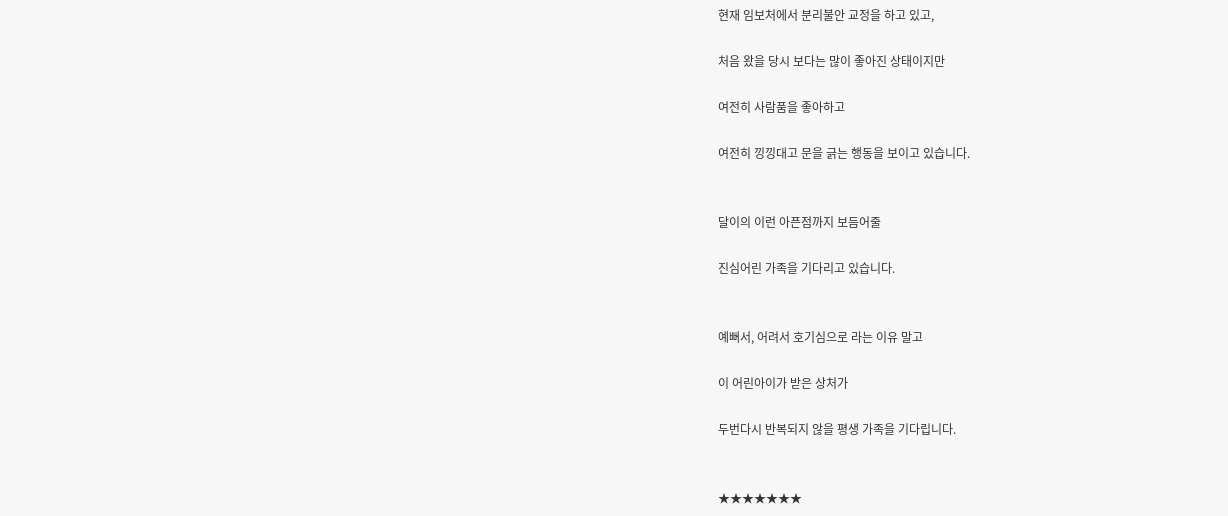현재 임보처에서 분리불안 교정을 하고 있고,

처음 왔을 당시 보다는 많이 좋아진 상태이지만

여전히 사람품을 좋아하고

여전히 낑낑대고 문을 긁는 행동을 보이고 있습니다.


달이의 이런 아픈점까지 보듬어줄

진심어린 가족을 기다리고 있습니다.


예뻐서, 어려서 호기심으로 라는 이유 말고

이 어린아이가 받은 상처가

두번다시 반복되지 않을 평생 가족을 기다립니다.


★★★★★★★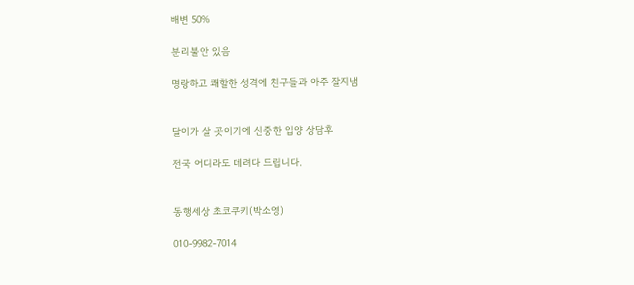배변 50%

분리불안 있음

명랑하고 쾌할한 성격에 친구들과 아주 잘지냄


달이가 살 곳이기에 신중한 입양 상담후

전국 어디라도 데려다 드립니다.


동행세상 초코쿠키(박소영)

010-9982-7014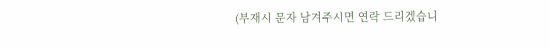(부재시 문자 남겨주시면 연락 드리겠습니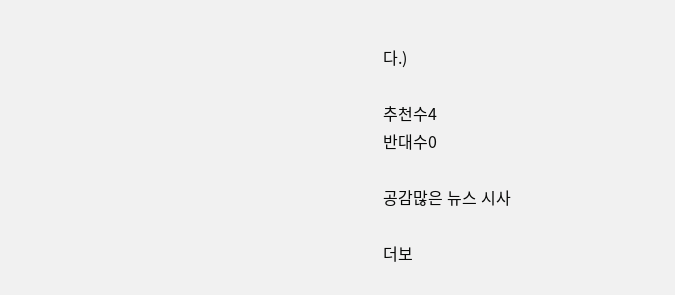다.)

추천수4
반대수0

공감많은 뉴스 시사

더보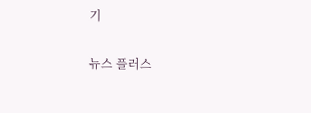기

뉴스 플러스